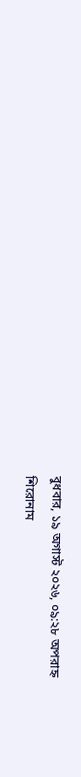বুধবার, ১৯ অগাস্ট ২০২৬, ০৯:২৮ অপরাহ্ন
শিরোনাম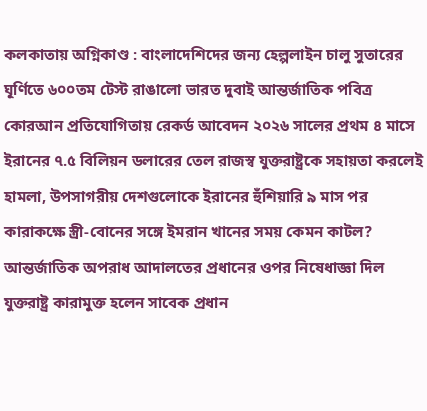কলকাতায় অগ্নিকাণ্ড : বাংলাদেশিদের জন্য হেল্পলাইন চালু সুতারের ঘূর্ণিতে ৬০০তম টেস্ট রাঙালো ভারত দুবাই আন্তর্জাতিক পবিত্র কোরআন প্রতিযোগিতায় রেকর্ড আবেদন ২০২৬ সালের প্রথম ৪ মাসে ইরানের ৭.৫ বিলিয়ন ডলারের তেল রাজস্ব যুক্তরাষ্ট্রকে সহায়তা করলেই হামলা, উপসাগরীয় দেশগুলোকে ইরানের হুঁশিয়ারি ৯ মাস পর কারাকক্ষে স্ত্রী-বোনের সঙ্গে ইমরান খানের সময় কেমন কাটল? আন্তর্জাতিক অপরাধ আদালতের প্রধানের ওপর নিষেধাজ্ঞা দিল যুক্তরাষ্ট্র কারামুক্ত হলেন সাবেক প্রধান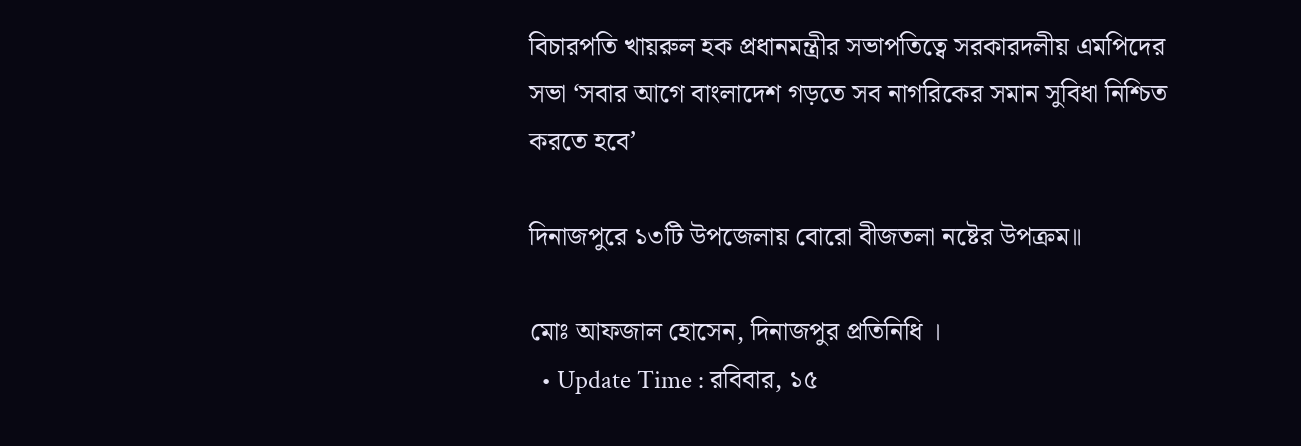বিচারপতি খায়রুল হক প্রধানমন্ত্রীর সভাপতিত্বে সরকারদলীয় এমপিদের সভা ‘সবার আগে বাংলাদেশ গড়তে সব নাগরিকের সমান সুবিধা নিশ্চিত করতে হবে’

দিনাজপুরে ১৩টি উপজেলায় বোরো বীজতলা নষ্টের উপক্রম॥

মোঃ আফজাল হোসেন, দিনাজপুর প্রতিনিধি ।
  • Update Time : রবিবার, ১৫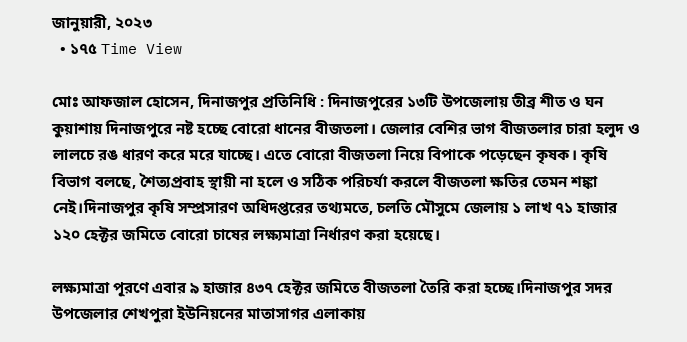জানুয়ারী, ২০২৩
  • ১৭৫ Time View

মোঃ আফজাল হোসেন, দিনাজপুর প্রতিনিধি : দিনাজপুরের ১৩টি উপজেলায় তীব্র শীত ও ঘন কুয়াশায় দিনাজপুরে নষ্ট হচ্ছে বোরো ধানের বীজতলা। জেলার বেশির ভাগ বীজতলার চারা হলুদ ও লালচে রঙ ধারণ করে মরে যাচ্ছে। এতে বোরো বীজতলা নিয়ে বিপাকে পড়েছেন কৃষক। কৃষি বিভাগ বলছে, শৈত্যপ্রবাহ স্থায়ী না হলে ও সঠিক পরিচর্যা করলে বীজতলা ক্ষতির তেমন শঙ্কা নেই।দিনাজপুর কৃষি সম্প্রসারণ অধিদপ্তরের তথ্যমতে, চলতি মৌসুমে জেলায় ১ লাখ ৭১ হাজার ১২০ হেক্টর জমিতে বোরো চাষের লক্ষ্যমাত্রা নির্ধারণ করা হয়েছে।

লক্ষ্যমাত্রা পূরণে এবার ৯ হাজার ৪৩৭ হেক্টর জমিতে বীজতলা তৈরি করা হচ্ছে।দিনাজপুর সদর উপজেলার শেখপুরা ইউনিয়নের মাতাসাগর এলাকায়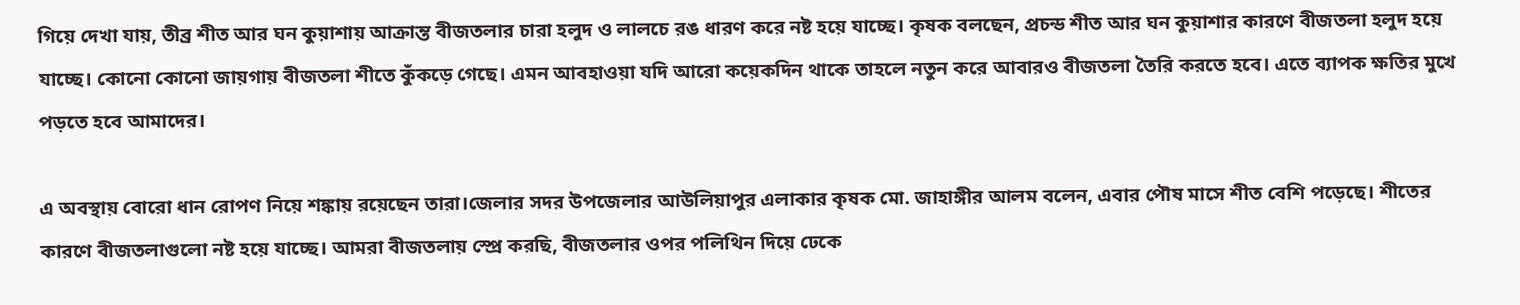গিয়ে দেখা যায়, তীব্র শীত আর ঘন কুয়াশায় আক্রান্ত বীজতলার চারা হলুদ ও লালচে রঙ ধারণ করে নষ্ট হয়ে যাচ্ছে। কৃষক বলছেন, প্রচন্ড শীত আর ঘন কুয়াশার কারণে বীজতলা হলুদ হয়ে যাচ্ছে। কোনো কোনো জায়গায় বীজতলা শীতে কুঁকড়ে গেছে। এমন আবহাওয়া যদি আরো কয়েকদিন থাকে তাহলে নতুন করে আবারও বীজতলা তৈরি করতে হবে। এতে ব্যাপক ক্ষতির মুখে পড়তে হবে আমাদের।

এ অবস্থায় বোরো ধান রোপণ নিয়ে শঙ্কায় রয়েছেন তারা।জেলার সদর উপজেলার আউলিয়াপুর এলাকার কৃষক মো. জাহাঙ্গীর আলম বলেন, এবার পৌষ মাসে শীত বেশি পড়েছে। শীতের কারণে বীজতলাগুলো নষ্ট হয়ে যাচ্ছে। আমরা বীজতলায় স্প্রে করছি, বীজতলার ওপর পলিথিন দিয়ে ঢেকে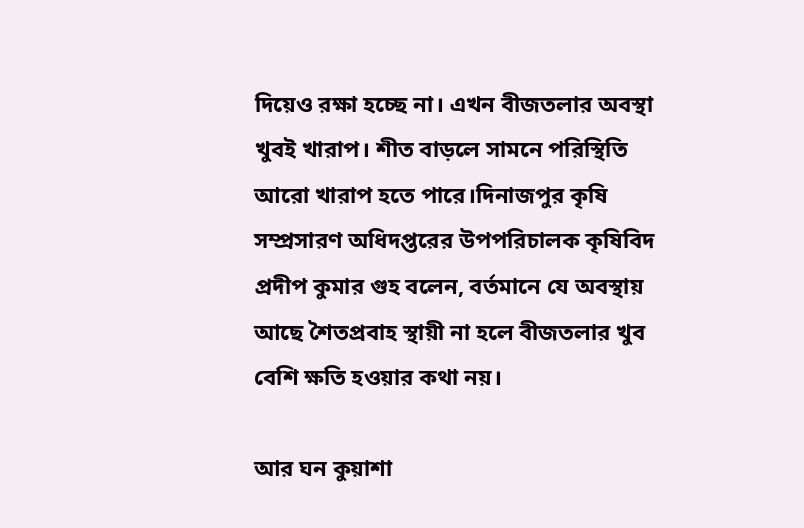দিয়েও রক্ষা হচ্ছে না। এখন বীজতলার অবস্থা খুবই খারাপ। শীত বাড়লে সামনে পরিস্থিতি আরো খারাপ হতে পারে।দিনাজপুর কৃষি সম্প্রসারণ অধিদপ্তরের উপপরিচালক কৃষিবিদ প্রদীপ কুমার গুহ বলেন, বর্তমানে যে অবস্থায় আছে শৈতপ্রবাহ স্থায়ী না হলে বীজতলার খুব বেশি ক্ষতি হওয়ার কথা নয়।

আর ঘন কুয়াশা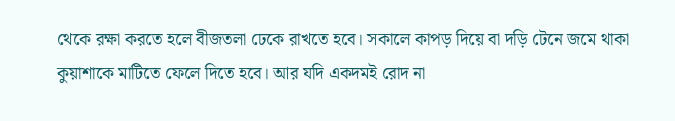থেকে রক্ষা করতে হলে বীজতলা ঢেকে রাখতে হবে। সকালে কাপড় দিয়ে বা দড়ি টেনে জমে থাকা কুয়াশাকে মাটিতে ফেলে দিতে হবে। আর যদি একদমই রোদ না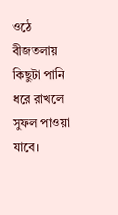ওঠে বীজতলায় কিছুটা পানি ধরে রাখলে সুফল পাওয়া যাবে।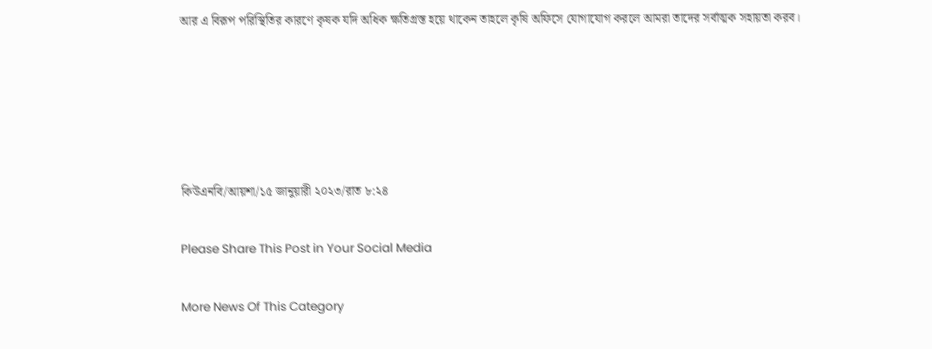আর এ বিরূপ পরিস্থিতির কারণে কৃষক যদি অধিক ক্ষতিগ্রস্ত হয়ে থাকেন তাহলে কৃষি অফিসে যোগাযোগ করলে আমরা তাদের সর্বাত্মক সহায়তা করব।





কিউএনবি/আয়শা/১৫ জানুয়ারী ২০২৩/রাত ৮:২৪

Please Share This Post in Your Social Media

More News Of This Category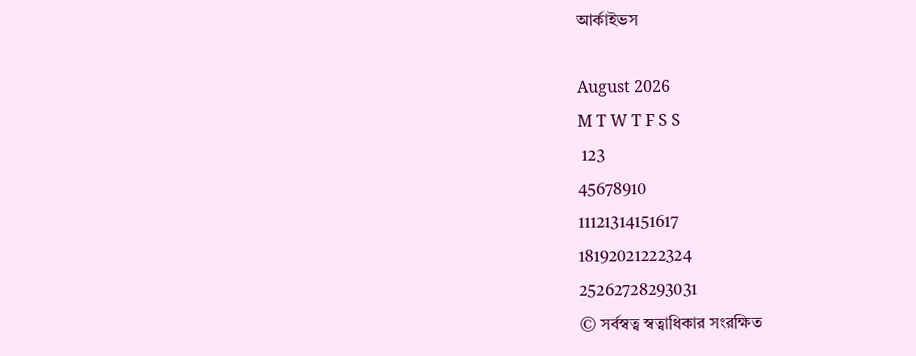আর্কাইভস

August 2026
M T W T F S S
 123
45678910
11121314151617
18192021222324
25262728293031
© সর্বস্বত্ব স্বত্বাধিকার সংরক্ষিত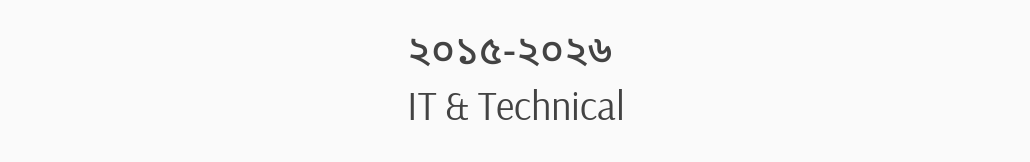২০১৫-২০২৬
IT & Technical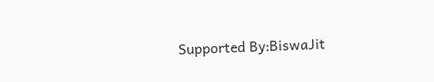Supported By:BiswaJit